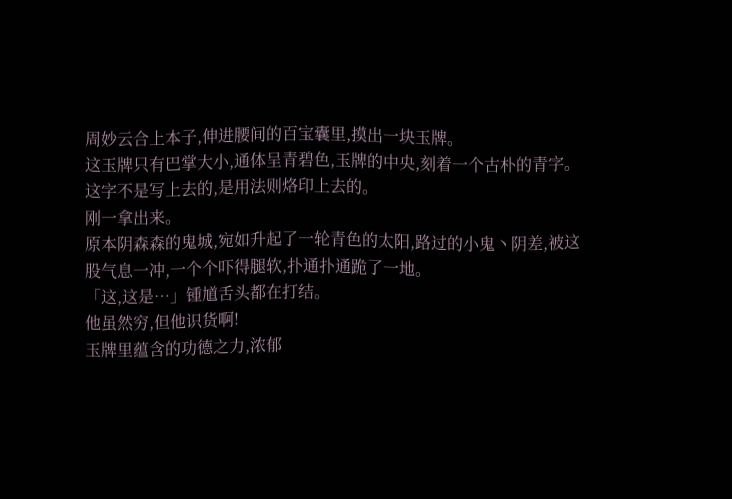周妙云合上本子,伸进腰间的百宝囊里,摸出一块玉牌。
这玉牌只有巴掌大小,通体呈青碧色,玉牌的中央,刻着一个古朴的青字。
这字不是写上去的,是用法则烙印上去的。
刚一拿出来。
原本阴森森的鬼城,宛如升起了一轮青色的太阳,路过的小鬼丶阴差,被这股气息一冲,一个个吓得腿软,扑通扑通跪了一地。
「这,这是…」锺馗舌头都在打结。
他虽然穷,但他识货啊!
玉牌里蕴含的功德之力,浓郁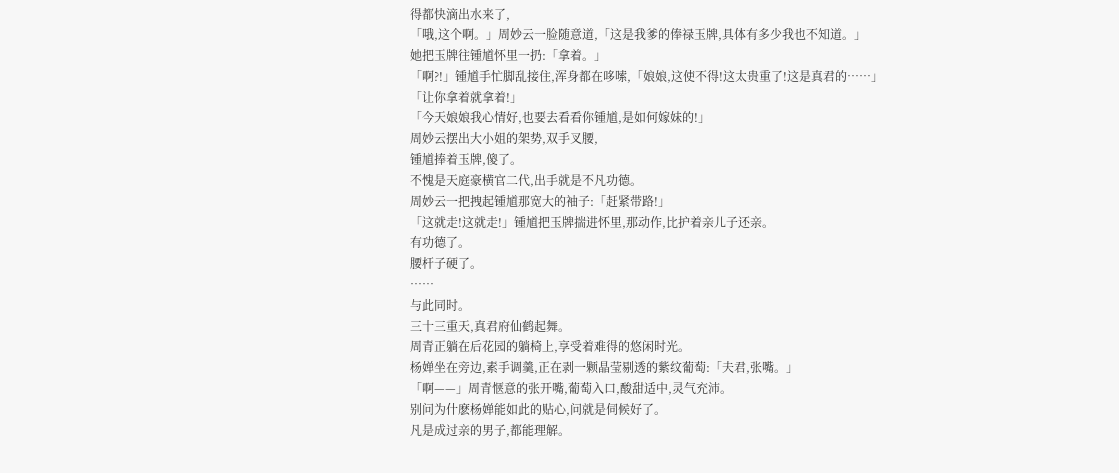得都快滴出水来了,
「哦,这个啊。」周妙云一脸随意道,「这是我爹的俸禄玉牌,具体有多少我也不知道。」
她把玉牌往锺馗怀里一扔:「拿着。」
「啊?!」锺馗手忙脚乱接住,浑身都在哆嗦,「娘娘,这使不得!这太贵重了!这是真君的……」
「让你拿着就拿着!」
「今天娘娘我心情好,也要去看看你锺馗,是如何嫁妹的!」
周妙云摆出大小姐的架势,双手叉腰,
锺馗捧着玉牌,傻了。
不愧是天庭豪横官二代,出手就是不凡功德。
周妙云一把拽起锺馗那宽大的袖子:「赶紧带路!」
「这就走!这就走!」锺馗把玉牌揣进怀里,那动作,比护着亲儿子还亲。
有功德了。
腰杆子硬了。
……
与此同时。
三十三重天,真君府仙鹤起舞。
周青正躺在后花园的躺椅上,享受着难得的悠闲时光。
杨婵坐在旁边,素手调羹,正在剥一颗晶莹剔透的紫纹葡萄:「夫君,张嘴。」
「啊——」周青惬意的张开嘴,葡萄入口,酸甜适中,灵气充沛。
别问为什麽杨婵能如此的贴心,问就是伺候好了。
凡是成过亲的男子,都能理解。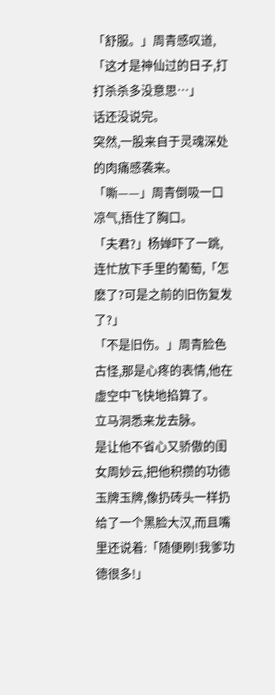「舒服。」周青感叹道,「这才是神仙过的日子,打打杀杀多没意思…」
话还没说完。
突然,一股来自于灵魂深处的肉痛感袭来。
「嘶——」周青倒吸一口凉气,捂住了胸口。
「夫君?」杨婵吓了一跳,连忙放下手里的葡萄,「怎麽了?可是之前的旧伤复发了?」
「不是旧伤。」周青脸色古怪,那是心疼的表情,他在虚空中飞快地掐算了。
立马洞悉来龙去脉。
是让他不省心又骄傲的闺女周妙云,把他积攒的功德玉牌玉牌,像扔砖头一样扔给了一个黑脸大汉,而且嘴里还说着:「随便刷!我爹功德很多!」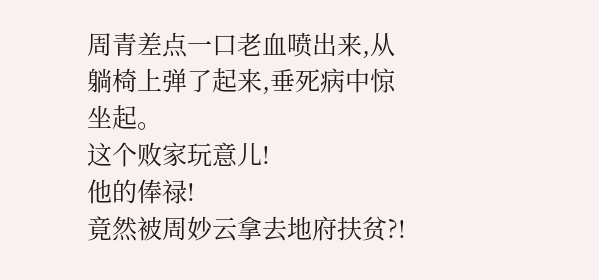周青差点一口老血喷出来,从躺椅上弹了起来,垂死病中惊坐起。
这个败家玩意儿!
他的俸禄!
竟然被周妙云拿去地府扶贫?!